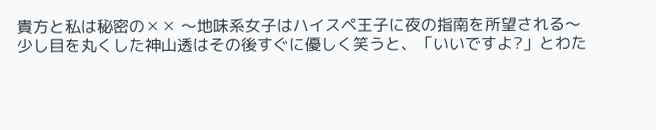貴方と私は秘密の✕✕ 〜地味系女子はハイスペ王子に夜の指南を所望される〜
少し目を丸くした神山透はその後すぐに優しく笑うと、「いいですよ?」とわた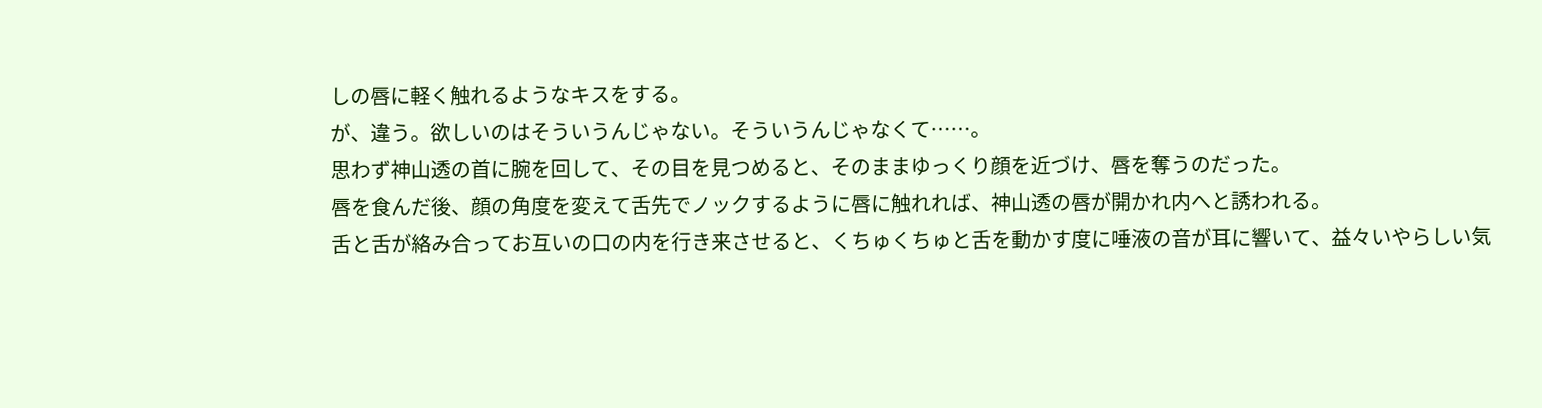しの唇に軽く触れるようなキスをする。
が、違う。欲しいのはそういうんじゃない。そういうんじゃなくて……。
思わず神山透の首に腕を回して、その目を見つめると、そのままゆっくり顔を近づけ、唇を奪うのだった。
唇を食んだ後、顔の角度を変えて舌先でノックするように唇に触れれば、神山透の唇が開かれ内へと誘われる。
舌と舌が絡み合ってお互いの口の内を行き来させると、くちゅくちゅと舌を動かす度に唾液の音が耳に響いて、益々いやらしい気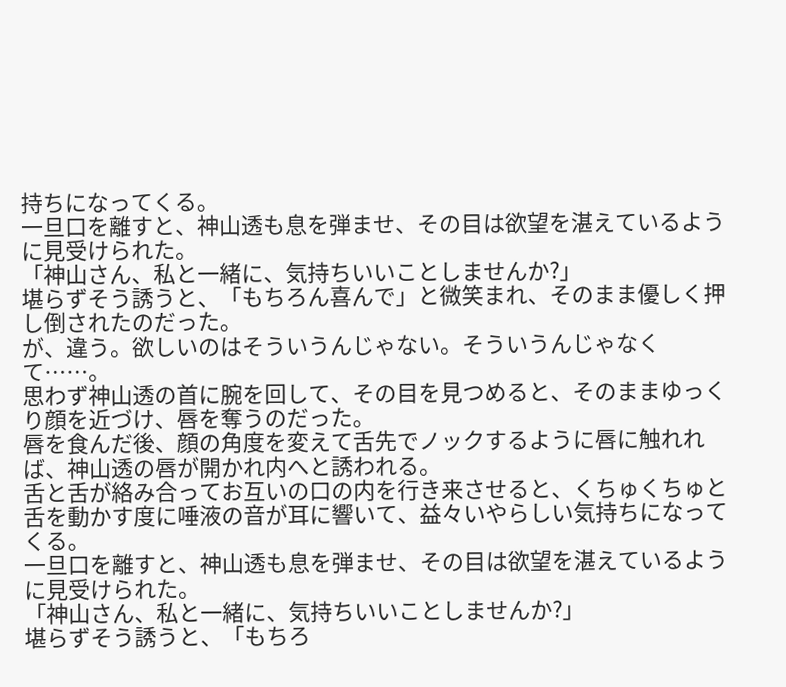持ちになってくる。
一旦口を離すと、神山透も息を弾ませ、その目は欲望を湛えているように見受けられた。
「神山さん、私と一緒に、気持ちいいことしませんか?」
堪らずそう誘うと、「もちろん喜んで」と微笑まれ、そのまま優しく押し倒されたのだった。
が、違う。欲しいのはそういうんじゃない。そういうんじゃなくて……。
思わず神山透の首に腕を回して、その目を見つめると、そのままゆっくり顔を近づけ、唇を奪うのだった。
唇を食んだ後、顔の角度を変えて舌先でノックするように唇に触れれば、神山透の唇が開かれ内へと誘われる。
舌と舌が絡み合ってお互いの口の内を行き来させると、くちゅくちゅと舌を動かす度に唾液の音が耳に響いて、益々いやらしい気持ちになってくる。
一旦口を離すと、神山透も息を弾ませ、その目は欲望を湛えているように見受けられた。
「神山さん、私と一緒に、気持ちいいことしませんか?」
堪らずそう誘うと、「もちろ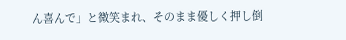ん喜んで」と微笑まれ、そのまま優しく押し倒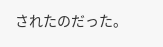されたのだった。